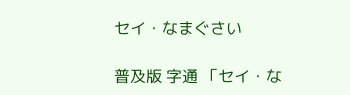セイ・なまぐさい

普及版 字通 「セイ・な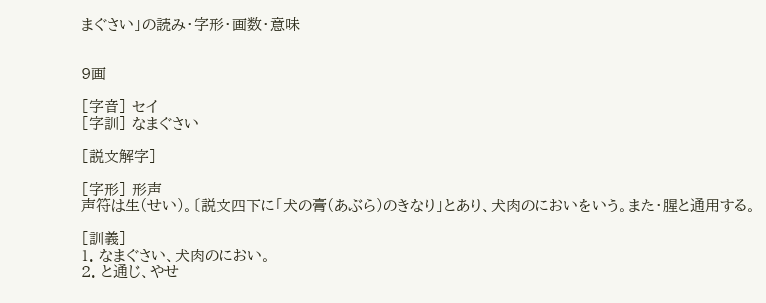まぐさい」の読み・字形・画数・意味


9画

[字音] セイ
[字訓] なまぐさい

[説文解字]

[字形] 形声
声符は生(せい)。〔説文四下に「犬の膏(あぶら)のきなり」とあり、犬肉のにおいをいう。また・腥と通用する。

[訓義]
1. なまぐさい、犬肉のにおい。
2. と通じ、やせ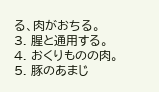る、肉がおちる。
3. 腥と通用する。
4. おくりものの肉。
5. 豚のあまじ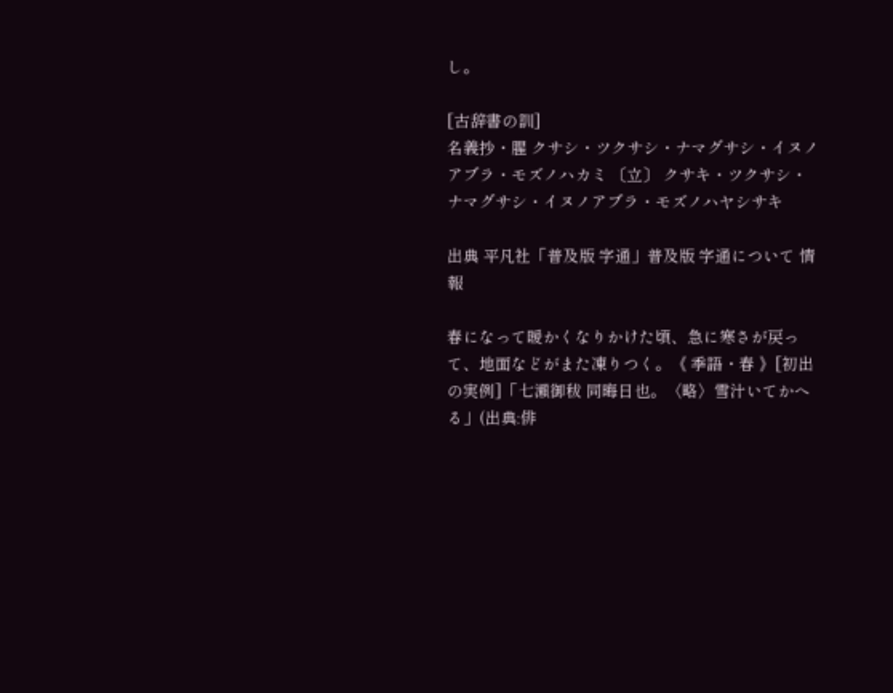し。

[古辞書の訓]
名義抄・腥 クサシ・ツクサシ・ナマグサシ・イヌノアブラ・モズノハカミ 〔立〕 クサキ・ツクサシ・ナマグサシ・イヌノアブラ・モズノハヤシサキ

出典 平凡社「普及版 字通」普及版 字通について 情報

春になって暖かくなりかけた頃、急に寒さが戻って、地面などがまた凍りつく。《 季語・春 》[初出の実例]「七瀬御秡 同晦日也。〈略〉雪汁いてかへる」(出典:俳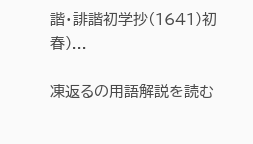諧・誹諧初学抄(1641)初春)...

凍返るの用語解説を読む